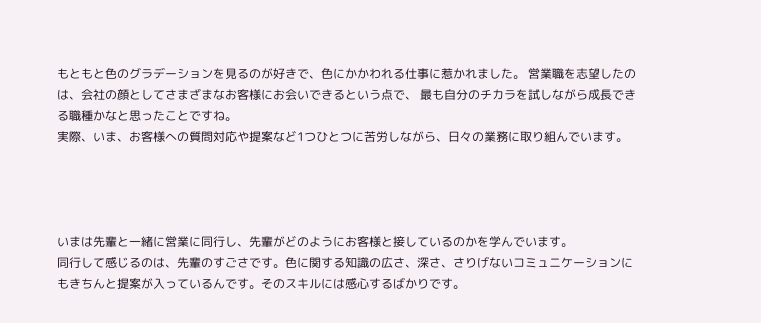もともと色のグラデーションを見るのが好きで、色にかかわれる仕事に惹かれました。 営業職を志望したのは、会社の顔としてさまざまなお客様にお会いできるという点で、 最も自分のチカラを試しながら成長できる職種かなと思ったことですね。
実際、いま、お客様への質問対応や提案など1つひとつに苦労しながら、日々の業務に取り組んでいます。




いまは先輩と一緒に営業に同行し、先輩がどのようにお客様と接しているのかを学んでいます。
同行して感じるのは、先輩のすごさです。色に関する知識の広さ、深さ、さりげないコミュニケーションにもきちんと提案が入っているんです。そのスキルには感心するばかりです。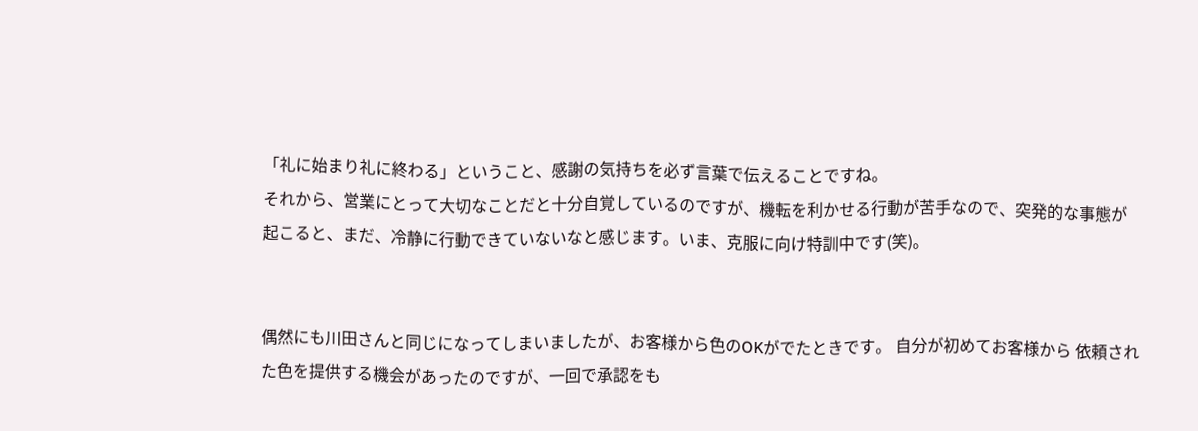「礼に始まり礼に終わる」ということ、感謝の気持ちを必ず言葉で伝えることですね。
それから、営業にとって大切なことだと十分自覚しているのですが、機転を利かせる行動が苦手なので、突発的な事態が起こると、まだ、冷静に行動できていないなと感じます。いま、克服に向け特訓中です(笑)。


偶然にも川田さんと同じになってしまいましたが、お客様から色のOKがでたときです。 自分が初めてお客様から 依頼された色を提供する機会があったのですが、一回で承認をも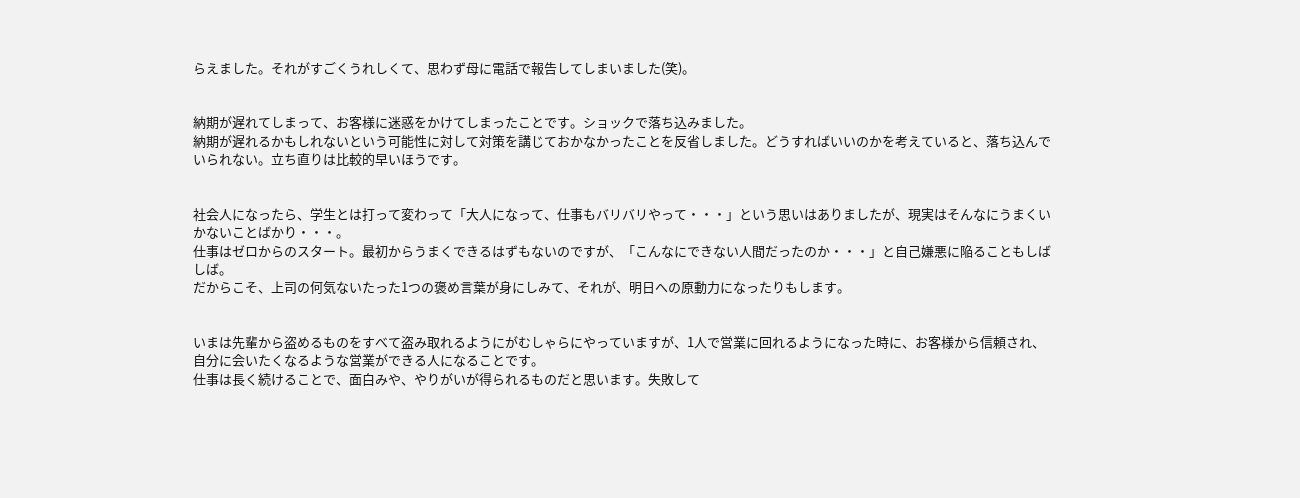らえました。それがすごくうれしくて、思わず母に電話で報告してしまいました(笑)。


納期が遅れてしまって、お客様に迷惑をかけてしまったことです。ショックで落ち込みました。
納期が遅れるかもしれないという可能性に対して対策を講じておかなかったことを反省しました。どうすればいいのかを考えていると、落ち込んでいられない。立ち直りは比較的早いほうです。


社会人になったら、学生とは打って変わって「大人になって、仕事もバリバリやって・・・」という思いはありましたが、現実はそんなにうまくいかないことばかり・・・。
仕事はゼロからのスタート。最初からうまくできるはずもないのですが、「こんなにできない人間だったのか・・・」と自己嫌悪に陥ることもしばしば。
だからこそ、上司の何気ないたった1つの褒め言葉が身にしみて、それが、明日への原動力になったりもします。


いまは先輩から盗めるものをすべて盗み取れるようにがむしゃらにやっていますが、1人で営業に回れるようになった時に、お客様から信頼され、自分に会いたくなるような営業ができる人になることです。
仕事は長く続けることで、面白みや、やりがいが得られるものだと思います。失敗して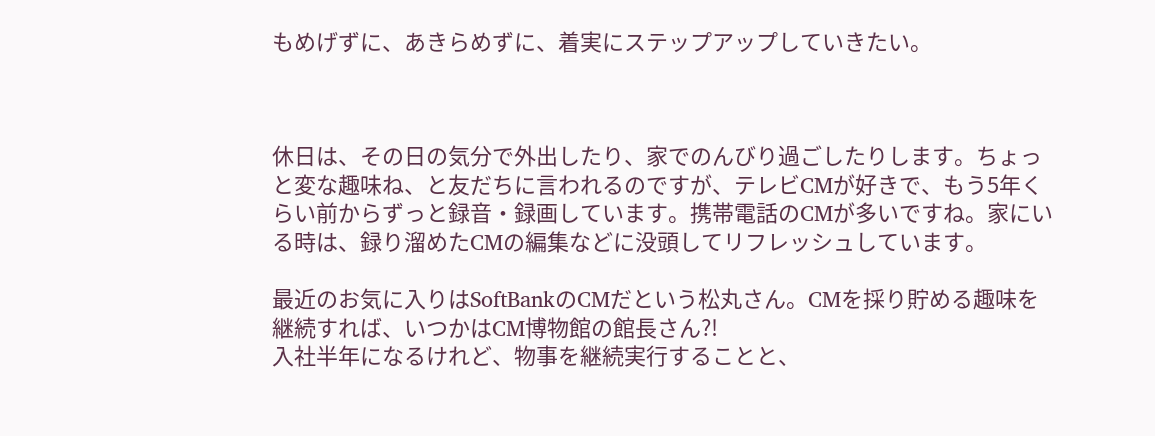もめげずに、あきらめずに、着実にステップアップしていきたい。



休日は、その日の気分で外出したり、家でのんびり過ごしたりします。ちょっと変な趣味ね、と友だちに言われるのですが、テレビCMが好きで、もう5年くらい前からずっと録音・録画しています。携帯電話のCMが多いですね。家にいる時は、録り溜めたCMの編集などに没頭してリフレッシュしています。

最近のお気に入りはSoftBankのCMだという松丸さん。CMを採り貯める趣味を継続すれば、いつかはCM博物館の館長さん?!
入社半年になるけれど、物事を継続実行することと、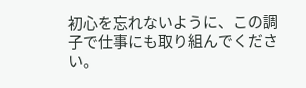初心を忘れないように、この調子で仕事にも取り組んでください。